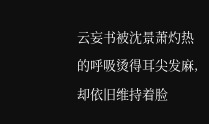云妄书被沈景萧灼热的呼吸烫得耳尖发麻,却依旧维持着脸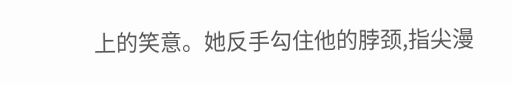上的笑意。她反手勾住他的脖颈,指尖漫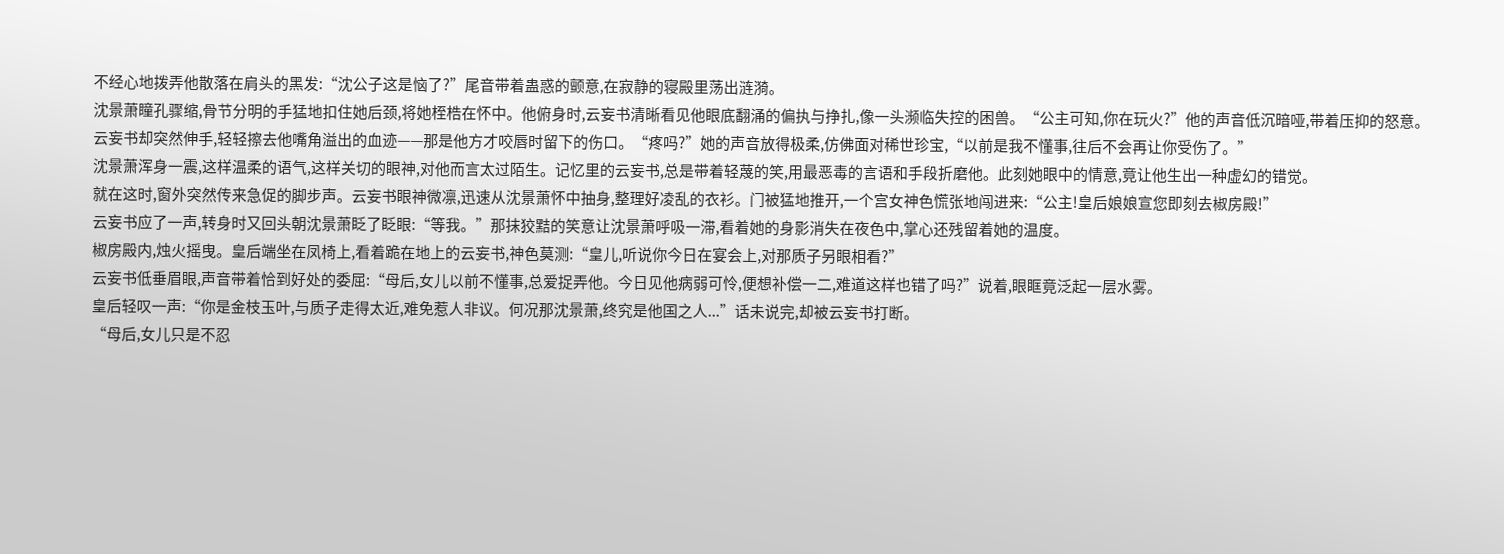不经心地拨弄他散落在肩头的黑发:“沈公子这是恼了?”尾音带着蛊惑的颤意,在寂静的寝殿里荡出涟漪。
沈景萧瞳孔骤缩,骨节分明的手猛地扣住她后颈,将她桎梏在怀中。他俯身时,云妄书清晰看见他眼底翻涌的偏执与挣扎,像一头濒临失控的困兽。“公主可知,你在玩火?”他的声音低沉暗哑,带着压抑的怒意。
云妄书却突然伸手,轻轻擦去他嘴角溢出的血迹——那是他方才咬唇时留下的伤口。“疼吗?”她的声音放得极柔,仿佛面对稀世珍宝,“以前是我不懂事,往后不会再让你受伤了。”
沈景萧浑身一震,这样温柔的语气,这样关切的眼神,对他而言太过陌生。记忆里的云妄书,总是带着轻蔑的笑,用最恶毒的言语和手段折磨他。此刻她眼中的情意,竟让他生出一种虚幻的错觉。
就在这时,窗外突然传来急促的脚步声。云妄书眼神微凛,迅速从沈景萧怀中抽身,整理好凌乱的衣衫。门被猛地推开,一个宫女神色慌张地闯进来:“公主!皇后娘娘宣您即刻去椒房殿!”
云妄书应了一声,转身时又回头朝沈景萧眨了眨眼:“等我。”那抹狡黠的笑意让沈景萧呼吸一滞,看着她的身影消失在夜色中,掌心还残留着她的温度。
椒房殿内,烛火摇曳。皇后端坐在凤椅上,看着跪在地上的云妄书,神色莫测:“皇儿,听说你今日在宴会上,对那质子另眼相看?”
云妄书低垂眉眼,声音带着恰到好处的委屈:“母后,女儿以前不懂事,总爱捉弄他。今日见他病弱可怜,便想补偿一二,难道这样也错了吗?”说着,眼眶竟泛起一层水雾。
皇后轻叹一声:“你是金枝玉叶,与质子走得太近,难免惹人非议。何况那沈景萧,终究是他国之人...”话未说完,却被云妄书打断。
“母后,女儿只是不忍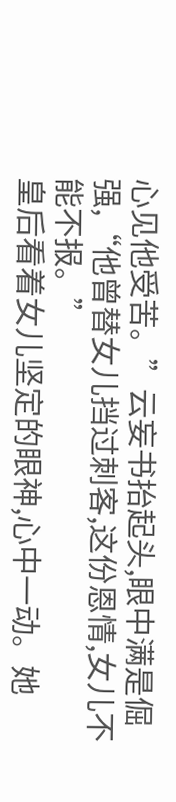心见他受苦。”云妄书抬起头,眼中满是倔强,“他曾替女儿挡过刺客,这份恩情,女儿不能不报。”
皇后看着女儿坚定的眼神,心中一动。她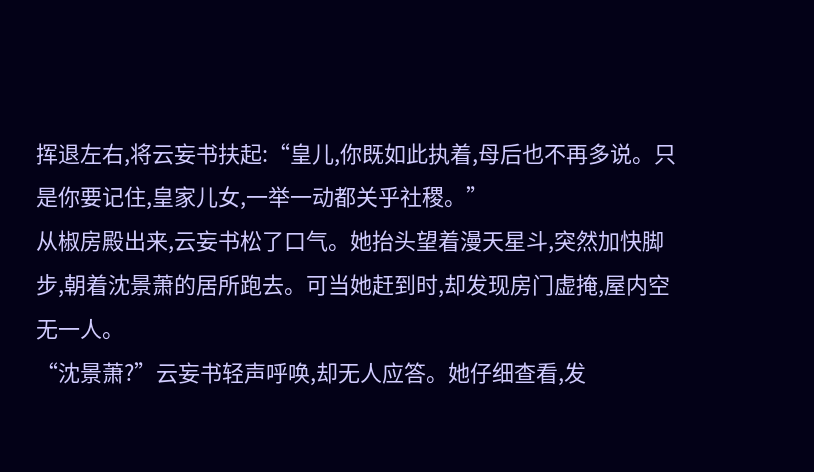挥退左右,将云妄书扶起:“皇儿,你既如此执着,母后也不再多说。只是你要记住,皇家儿女,一举一动都关乎社稷。”
从椒房殿出来,云妄书松了口气。她抬头望着漫天星斗,突然加快脚步,朝着沈景萧的居所跑去。可当她赶到时,却发现房门虚掩,屋内空无一人。
“沈景萧?”云妄书轻声呼唤,却无人应答。她仔细查看,发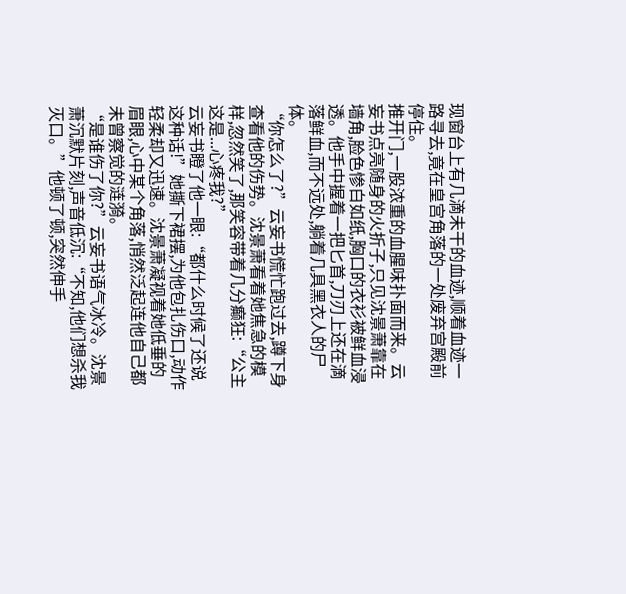现窗台上有几滴未干的血迹,顺着血迹一路寻去,竟在皇宫角落的一处废弃宫殿前停住。
推开门,一股浓重的血腥味扑面而来。云妄书点亮随身的火折子,只见沈景萧靠在墙角,脸色惨白如纸,胸口的衣衫被鲜血浸透。他手中握着一把匕首,刀刃上还在滴落鲜血,而不远处,躺着几具黑衣人的尸体。
“你怎么了?”云妄书慌忙跑过去,蹲下身查看他的伤势。沈景萧看着她焦急的模样,忽然笑了,那笑容带着几分癫狂:“公主这是...心疼我?”
云妄书瞪了他一眼:“都什么时候了还说这种话!”她撕下裙摆,为他包扎伤口,动作轻柔却又迅速。沈景萧凝视着她低垂的眉眼,心中某个角落,悄然泛起连他自己都未曾察觉的涟漪。
“是谁伤了你?”云妄书语气冰冷。沈景萧沉默片刻,声音低沉:“不知,他们想杀我灭口。”他顿了顿,突然伸手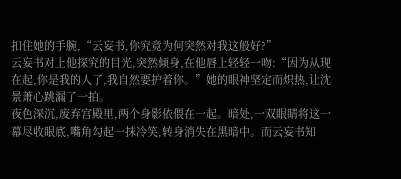扣住她的手腕,“云妄书,你究竟为何突然对我这般好?”
云妄书对上他探究的目光,突然倾身,在他唇上轻轻一吻:“因为从现在起,你是我的人了,我自然要护着你。”她的眼神坚定而炽热,让沈景萧心跳漏了一拍。
夜色深沉,废弃宫殿里,两个身影依偎在一起。暗处,一双眼睛将这一幕尽收眼底,嘴角勾起一抹冷笑,转身消失在黑暗中。而云妄书知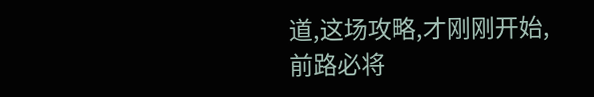道,这场攻略,才刚刚开始,前路必将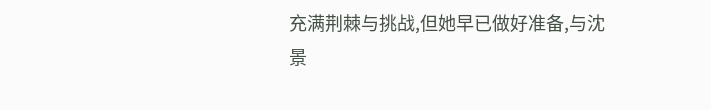充满荆棘与挑战,但她早已做好准备,与沈景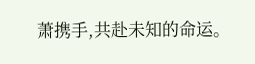萧携手,共赴未知的命运。